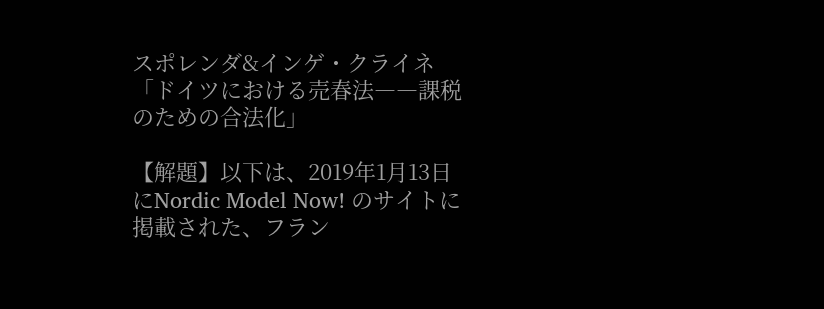スポレンダ&インゲ・クライネ「ドイツにおける売春法――課税のための合法化」

【解題】以下は、2019年1月13日にNordic Model Now! のサイトに掲載された、フラン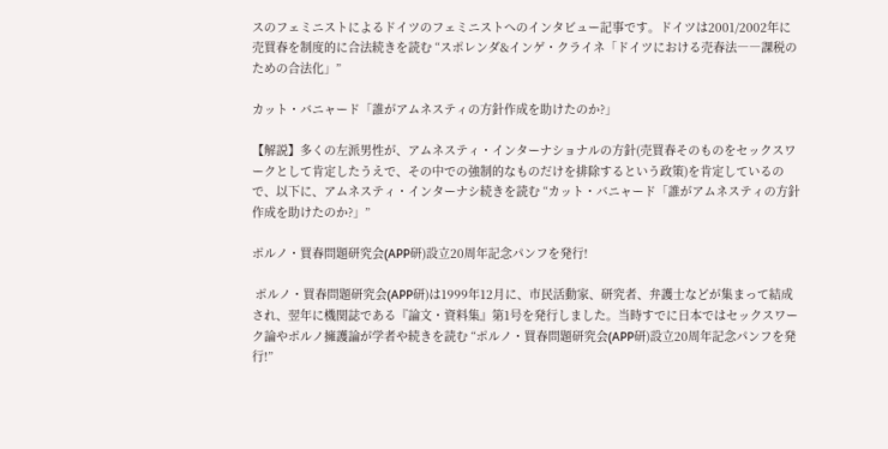スのフェミニストによるドイツのフェミニストへのインタビュー記事です。ドイツは2001/2002年に売買春を制度的に合法続きを読む “スポレンダ&インゲ・クライネ「ドイツにおける売春法――課税のための合法化」”

カット・バニャード「誰がアムネスティの方針作成を助けたのか?」

【解説】多くの左派男性が、アムネスティ・インターナショナルの方針(売買春そのものをセックスワークとして肯定したうえで、その中での強制的なものだけを排除するという政策)を肯定しているので、以下に、アムネスティ・インターナシ続きを読む “カット・バニャード「誰がアムネスティの方針作成を助けたのか?」”

ポルノ・買春問題研究会(APP研)設立20周年記念パンフを発行!

 ポルノ・買春問題研究会(APP研)は1999年12月に、市民活動家、研究者、弁護士などが集まって結成され、翌年に機関誌である『論文・資料集』第1号を発行しました。当時すでに日本ではセックスワーク論やポルノ擁護論が学者や続きを読む “ポルノ・買春問題研究会(APP研)設立20周年記念パンフを発行!”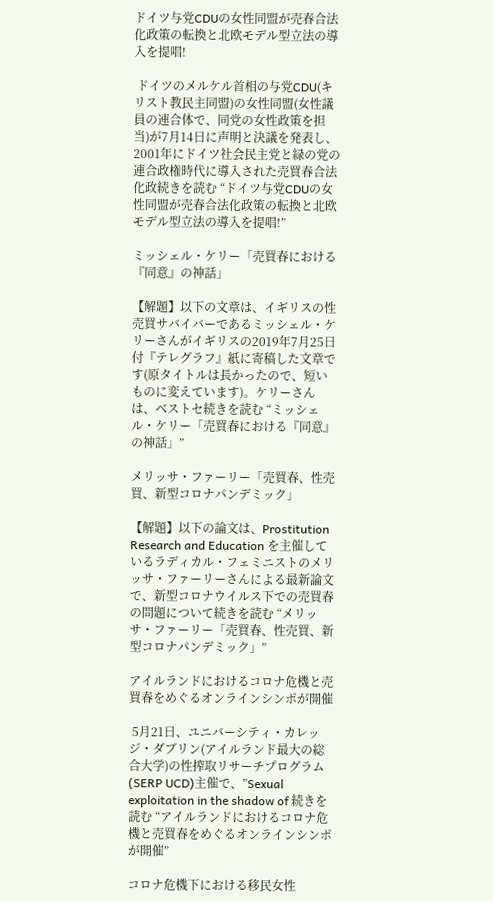ドイツ与党CDUの女性同盟が売春合法化政策の転換と北欧モデル型立法の導入を提唱!

 ドイツのメルケル首相の与党CDU(キリスト教民主同盟)の女性同盟(女性議員の連合体で、同党の女性政策を担当)が7月14日に声明と決議を発表し、2001年にドイツ社会民主党と緑の党の連合政権時代に導入された売買春合法化政続きを読む “ドイツ与党CDUの女性同盟が売春合法化政策の転換と北欧モデル型立法の導入を提唱!”

ミッシェル・ケリー「売買春における『同意』の神話」

【解題】以下の文章は、イギリスの性売買サバイバーであるミッシェル・ケリーさんがイギリスの2019年7月25日付『テレグラフ』紙に寄稿した文章です(原タイトルは長かったので、短いものに変えています)。ケリーさんは、ベストセ続きを読む “ミッシェル・ケリー「売買春における『同意』の神話」”

メリッサ・ファーリー「売買春、性売買、新型コロナパンデミック」

【解題】以下の論文は、Prostitution Research and Education を主催しているラディカル・フェミニストのメリッサ・ファーリーさんによる最新論文で、新型コロナウイルス下での売買春の問題について続きを読む “メリッサ・ファーリー「売買春、性売買、新型コロナパンデミック」”

アイルランドにおけるコロナ危機と売買春をめぐるオンラインシンポが開催

 5月21日、ユニバーシティ・カレッジ・ダブリン(アイルランド最大の総合大学)の性搾取リサーチプログラム(SERP UCD)主催で、”Sexual exploitation in the shadow of 続きを読む “アイルランドにおけるコロナ危機と売買春をめぐるオンラインシンポが開催”

コロナ危機下における移民女性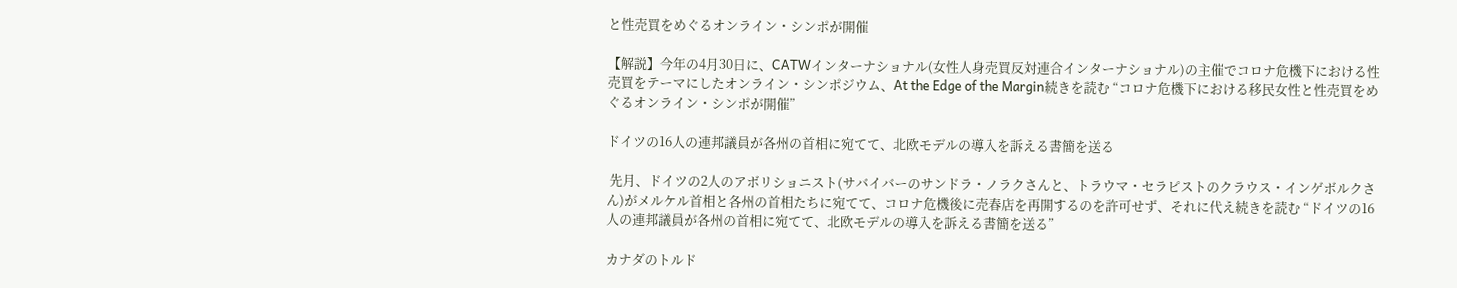と性売買をめぐるオンライン・シンポが開催

【解説】今年の4月30日に、CATWインターナショナル(女性人身売買反対連合インターナショナル)の主催でコロナ危機下における性売買をテーマにしたオンライン・シンポジウム、At the Edge of the Margin続きを読む “コロナ危機下における移民女性と性売買をめぐるオンライン・シンポが開催”

ドイツの16人の連邦議員が各州の首相に宛てて、北欧モデルの導入を訴える書簡を送る

 先月、ドイツの2人のアボリショニスト(サバイバーのサンドラ・ノラクさんと、トラウマ・セラピストのクラウス・インゲボルクさん)がメルケル首相と各州の首相たちに宛てて、コロナ危機後に売春店を再開するのを許可せず、それに代え続きを読む “ドイツの16人の連邦議員が各州の首相に宛てて、北欧モデルの導入を訴える書簡を送る”

カナダのトルド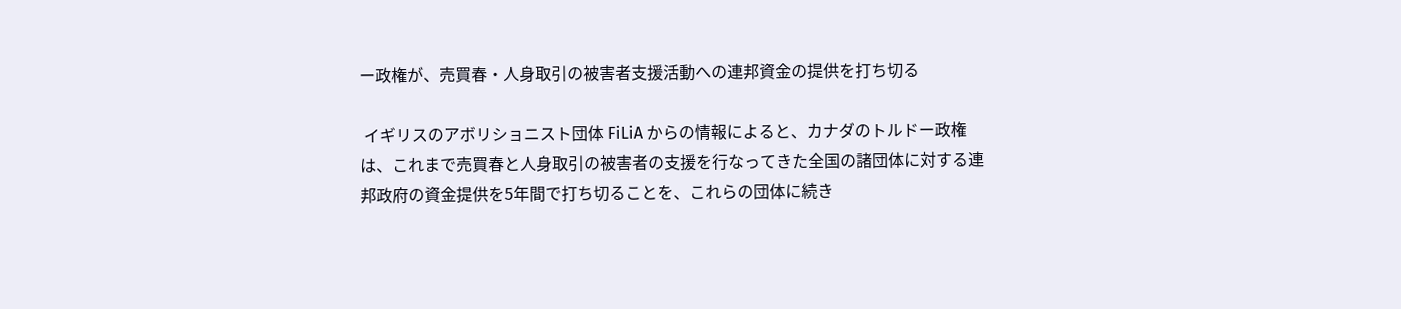ー政権が、売買春・人身取引の被害者支援活動への連邦資金の提供を打ち切る

 イギリスのアボリショニスト団体 FiLiA からの情報によると、カナダのトルドー政権は、これまで売買春と人身取引の被害者の支援を行なってきた全国の諸団体に対する連邦政府の資金提供を5年間で打ち切ることを、これらの団体に続き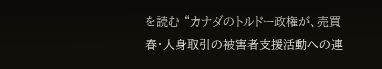を読む “カナダのトルドー政権が、売買春・人身取引の被害者支援活動への連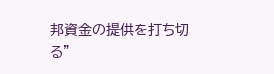邦資金の提供を打ち切る”